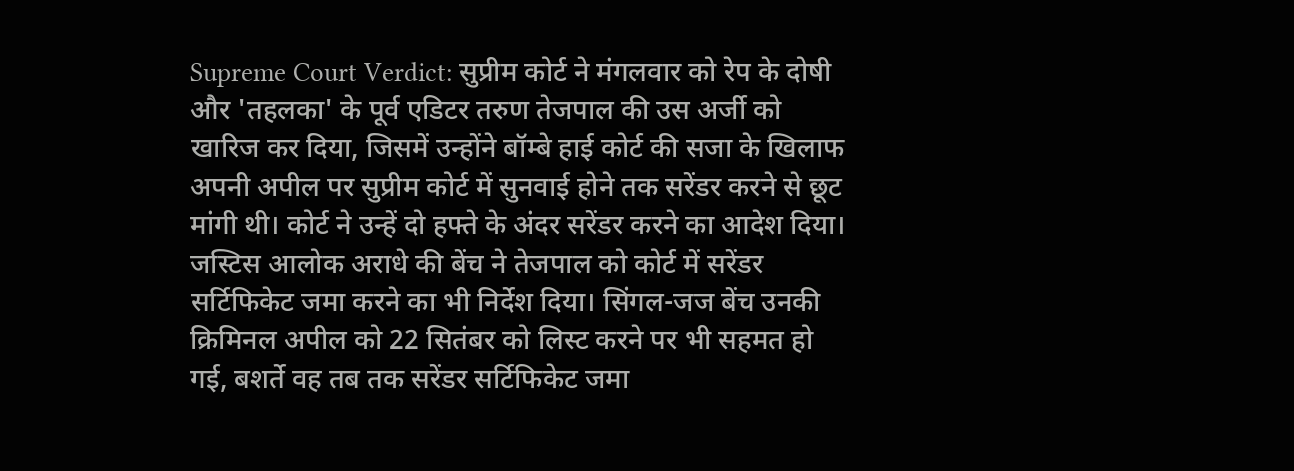Supreme Court Verdict: सुप्रीम कोर्ट ने मंगलवार को रेप के दोषी और 'तहलका' के पूर्व एडिटर तरुण तेजपाल की उस अर्जी को खारिज कर दिया, जिसमें उन्होंने बॉम्बे हाई कोर्ट की सजा के खिलाफ अपनी अपील पर सुप्रीम कोर्ट में सुनवाई होने तक सरेंडर करने से छूट मांगी थी। कोर्ट ने उन्हें दो हफ्ते के अंदर सरेंडर करने का आदेश दिया।
जस्टिस आलोक अराधे की बेंच ने तेजपाल को कोर्ट में सरेंडर सर्टिफिकेट जमा करने का भी निर्देश दिया। सिंगल-जज बेंच उनकी क्रिमिनल अपील को 22 सितंबर को लिस्ट करने पर भी सहमत हो गई, बशर्ते वह तब तक सरेंडर सर्टिफिकेट जमा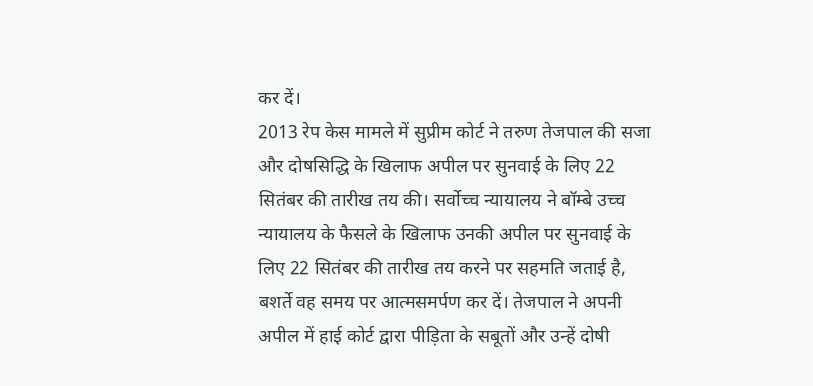कर दें।
2013 रेप केस मामले में सुप्रीम कोर्ट ने तरुण तेजपाल की सजा और दोषसिद्धि के खिलाफ अपील पर सुनवाई के लिए 22 सितंबर की तारीख तय की। सर्वोच्च न्यायालय ने बॉम्बे उच्च न्यायालय के फैसले के खिलाफ उनकी अपील पर सुनवाई के लिए 22 सितंबर की तारीख तय करने पर सहमति जताई है, बशर्ते वह समय पर आत्मसमर्पण कर दें। तेजपाल ने अपनी अपील में हाई कोर्ट द्वारा पीड़िता के सबूतों और उन्हें दोषी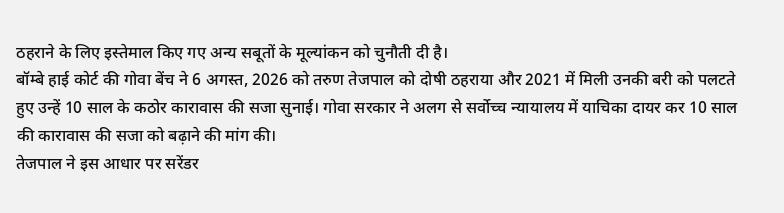ठहराने के लिए इस्तेमाल किए गए अन्य सबूतों के मूल्यांकन को चुनौती दी है।
बॉम्बे हाई कोर्ट की गोवा बेंच ने 6 अगस्त, 2026 को तरुण तेजपाल को दोषी ठहराया और 2021 में मिली उनकी बरी को पलटते हुए उन्हें 10 साल के कठोर कारावास की सजा सुनाई। गोवा सरकार ने अलग से सर्वोच्च न्यायालय में याचिका दायर कर 10 साल की कारावास की सजा को बढ़ाने की मांग की।
तेजपाल ने इस आधार पर सरेंडर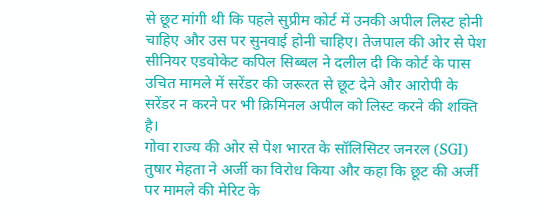से छूट मांगी थी कि पहले सुप्रीम कोर्ट में उनकी अपील लिस्ट होनी चाहिए और उस पर सुनवाई होनी चाहिए। तेजपाल की ओर से पेश सीनियर एडवोकेट कपिल सिब्बल ने दलील दी कि कोर्ट के पास उचित मामले में सरेंडर की जरूरत से छूट देने और आरोपी के सरेंडर न करने पर भी क्रिमिनल अपील को लिस्ट करने की शक्ति है।
गोवा राज्य की ओर से पेश भारत के सॉलिसिटर जनरल (SGI) तुषार मेहता ने अर्जी का विरोध किया और कहा कि छूट की अर्जी पर मामले की मेरिट के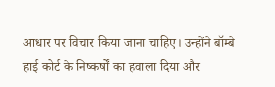आधार पर विचार किया जाना चाहिए। उन्होंने बॉम्बे हाई कोर्ट के निष्कर्षों का हवाला दिया और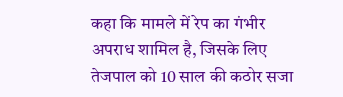कहा कि मामले में रेप का गंभीर अपराध शामिल है, जिसके लिए तेजपाल को 10 साल की कठोर सजा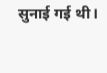सुनाई गई थी।